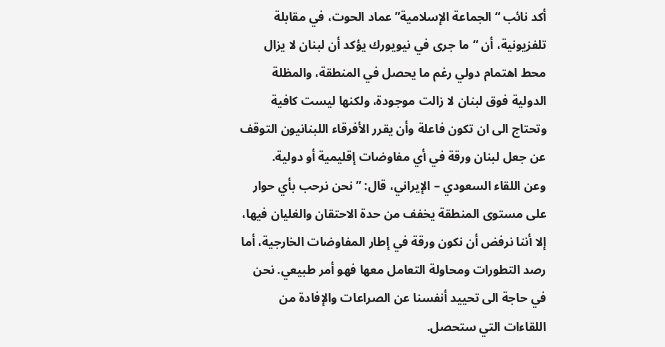أكد نائب “الجماعة الإسلامية” عماد الحوت، في مقابلة تلفزيونية، أن “ما جرى في نيويورك يؤكد أن لبنان لا يزال محط اهتمام دولي رغم ما يحصل في المنطقة، والمظلة الدولية فوق لبنان لا زالت موجودة، ولكنها ليست كافية وتحتاج الى ان تكون فاعلة وأن يقرر الأفرقاء اللبنانيون التوقف عن جعل لبنان ورقة في أي مفاوضات إقليمية أو دولية.
وعن اللقاء السعودي – الإيراني، قال: ” نحن نرحب بأي حوار على مستوى المنطقة يخفف من حدة الاحتقان والغليان فيها، إلا أننا نرفض أن نكون ورقة في إطار المفاوضات الخارجية، أما رصد التطورات ومحاولة التعامل معها فهو أمر طبيعي. نحن في حاجة الى تحييد أنفسنا عن الصراعات والإفادة من اللقاءات التي ستحصل.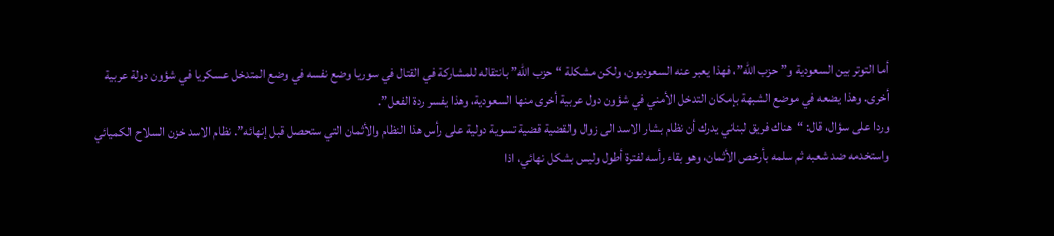أما التوتر بين السعودية و”حزب الله”، فهذا يعبر عنه السعوديون، ولكن مشكلة “حزب الله” بانتقاله للمشاركة في القتال في سوريا وضع نفسه في وضع المتدخل عسكريا في شؤون دولة عربية أخرى. وهذا يضعه في موضع الشبهة بإمكان التدخل الأمني في شؤون دول عربية أخرى منها السعودية، وهذا يفسر ردة الفعل”.
وردا على سؤال، قال: “هناك فريق لبناني يدرك أن نظام بشار الاسد الى زوال والقضية قضية تسوية دولية على رأس هذا النظام والأثمان التي ستحصل قبل إنهائه”. نظام الاسد خزن السلاح الكميائي واستخدمه ضد شعبه ثم سلمه بأرخص الأثمان، وهو بقاء رأسه لفترة أطول وليس بشكل نهائي، اذا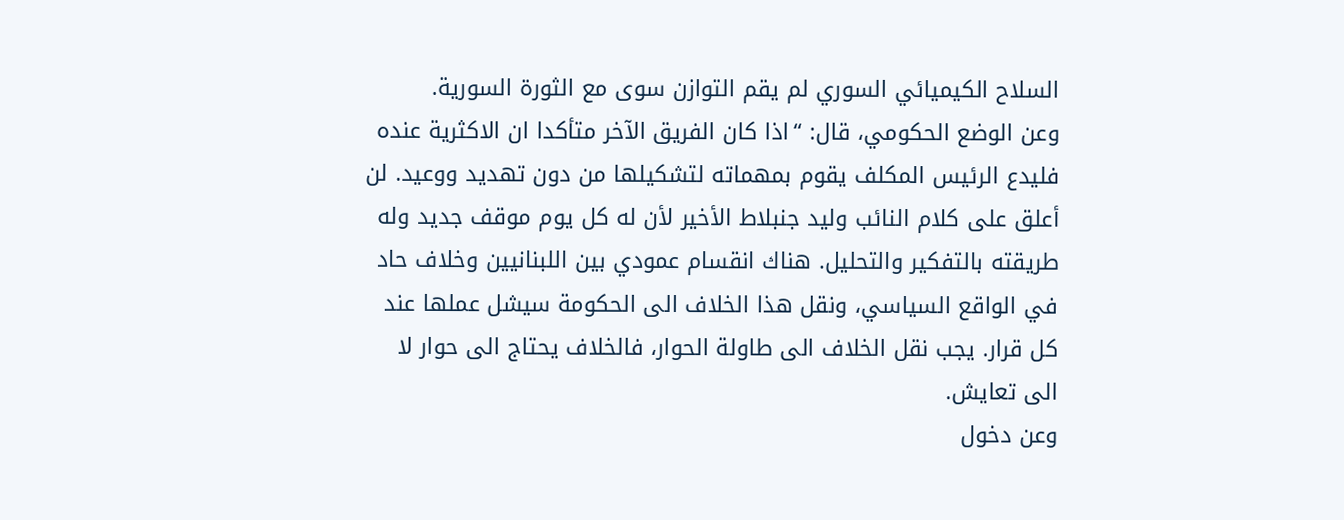السلاح الكيميائي السوري لم يقم التوازن سوى مع الثورة السورية.
وعن الوضع الحكومي، قال: “اذا كان الفريق الآخر متأكدا ان الاكثرية عنده فليدع الرئيس المكلف يقوم بمهماته لتشكيلها من دون تهديد ووعيد. لن أعلق على كلام النائب وليد جنبلاط الأخير لأن له كل يوم موقف جديد وله طريقته بالتفكير والتحليل. هناك انقسام عمودي بين اللبنانيين وخلاف حاد في الواقع السياسي، ونقل هذا الخلاف الى الحكومة سيشل عملها عند كل قرار. يجب نقل الخلاف الى طاولة الحوار، فالخلاف يحتاج الى حوار لا الى تعايش.
وعن دخول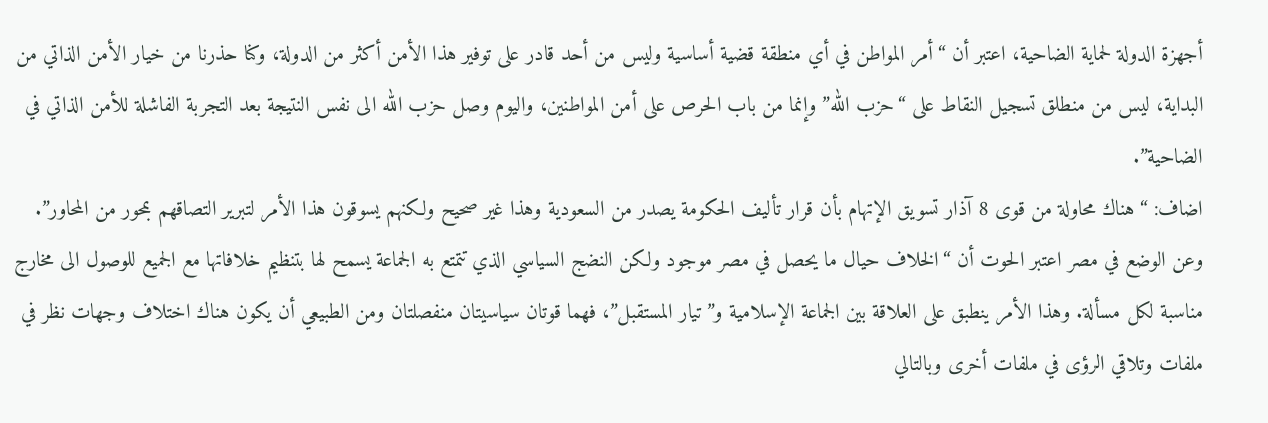أجهزة الدولة لحماية الضاحية، اعتبر أن “أمر المواطن في أي منطقة قضية أساسية وليس من أحد قادر على توفير هذا الأمن أكثر من الدولة، وكنا حذرنا من خيار الأمن الذاتي من البداية، ليس من منطلق تسجيل النقاط على “حزب الله” وإنما من باب الحرص على أمن المواطنين، واليوم وصل حزب الله الى نفس النتيجة بعد التجربة الفاشلة للأمن الذاتي في الضاحية”.
اضاف: “هناك محاولة من قوى 8 آذار تسويق الإتهام بأن قرار تأليف الحكومة يصدر من السعودية وهذا غير صحيح ولكنهم يسوقون هذا الأمر لتبرير التصاقهم بمحور من المحاور”.
وعن الوضع في مصر اعتبر الحوت أن “الخلاف حيال ما يحصل في مصر موجود ولكن النضج السياسي الذي تتمتع به الجماعة يسمح لها بتنظيم خلافاتها مع الجميع للوصول الى مخارج مناسبة لكل مسألة. وهذا الأمر ينطبق على العلاقة بين الجماعة الإسلامية و”تيار المستقبل”، فهما قوتان سياسيتان منفصلتان ومن الطبيعي أن يكون هناك اختلاف وجهات نظر في ملفات وتلاقي الرؤى في ملفات أخرى وبالتالي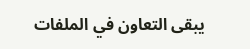يبقى التعاون في الملفات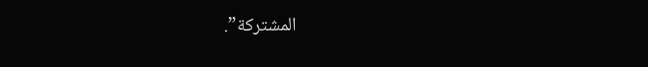المشتركة”.